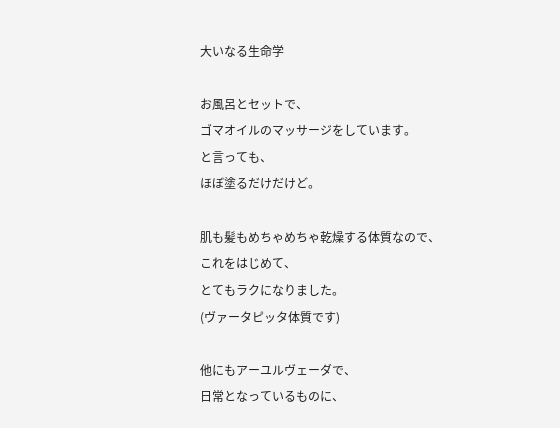大いなる生命学

お風呂とセットで、
ゴマオイルのマッサージをしています。
と言っても、
ほぼ塗るだけだけど。

肌も髪もめちゃめちゃ乾燥する体質なので、
これをはじめて、
とてもラクになりました。
(ヴァータピッタ体質です)

他にもアーユルヴェーダで、
日常となっているものに、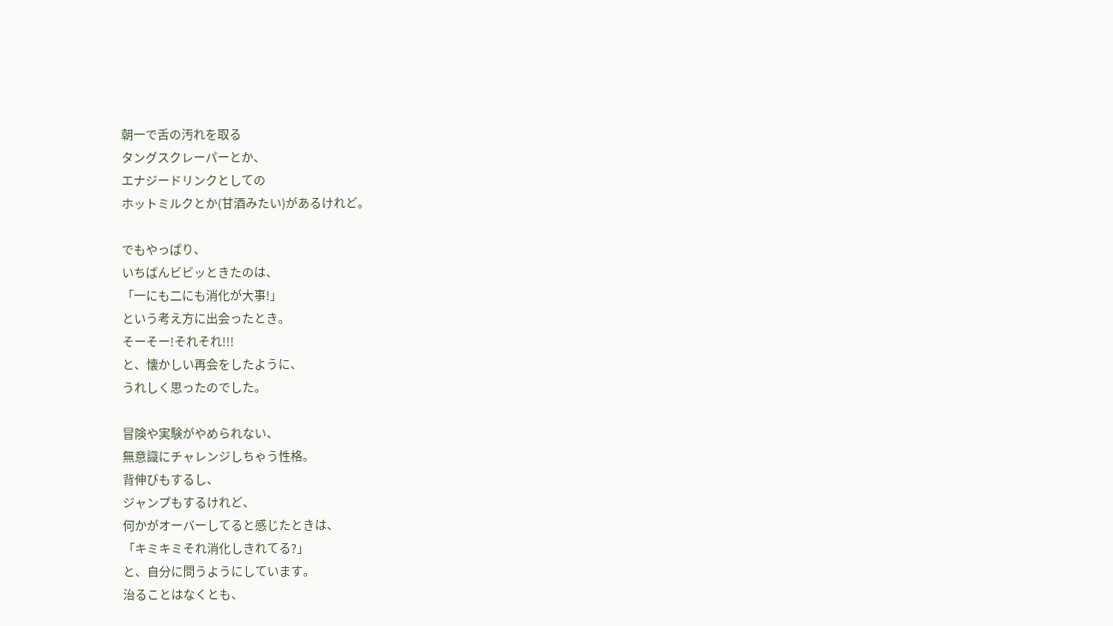朝一で舌の汚れを取る
タングスクレーパーとか、
エナジードリンクとしての
ホットミルクとか(甘酒みたい)があるけれど。

でもやっぱり、
いちばんビビッときたのは、
「一にも二にも消化が大事!」
という考え方に出会ったとき。
そーそー!それそれ!!!
と、懐かしい再会をしたように、
うれしく思ったのでした。

冒険や実験がやめられない、
無意識にチャレンジしちゃう性格。
背伸びもするし、
ジャンプもするけれど、
何かがオーバーしてると感じたときは、
「キミキミそれ消化しきれてる?」
と、自分に問うようにしています。
治ることはなくとも、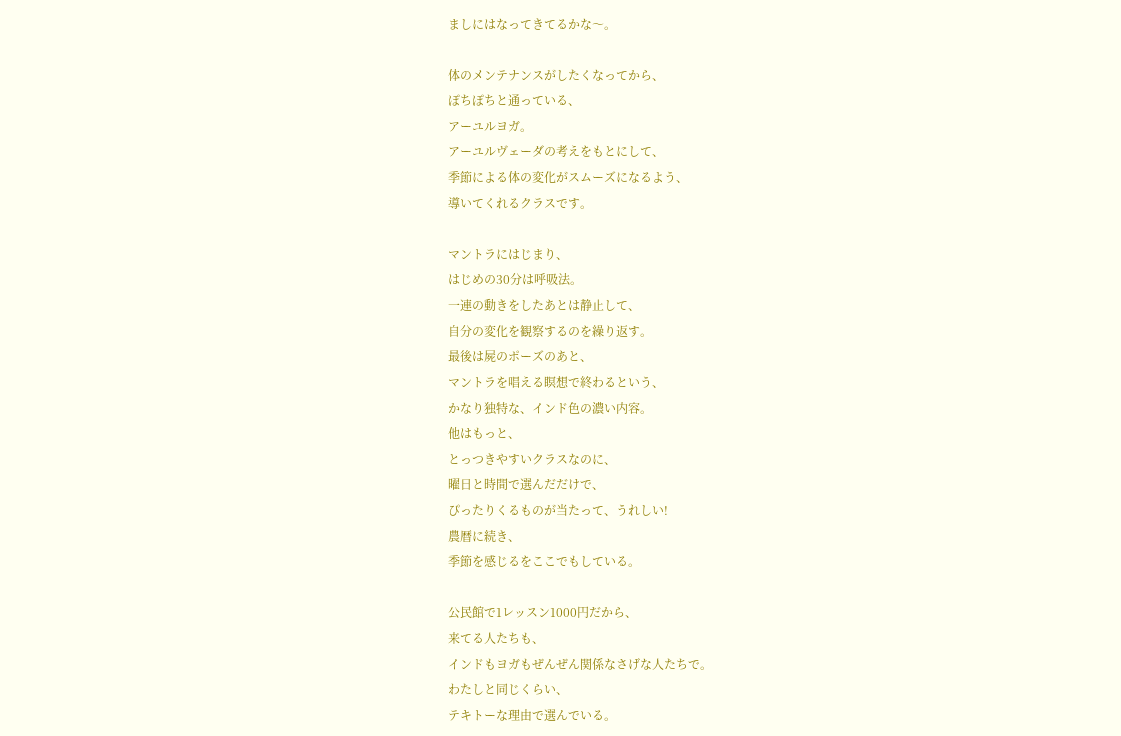ましにはなってきてるかな〜。

体のメンテナンスがしたくなってから、
ぽちぽちと通っている、
アーユルヨガ。
アーユルヴェーダの考えをもとにして、
季節による体の変化がスムーズになるよう、
導いてくれるクラスです。

マントラにはじまり、
はじめの30分は呼吸法。
一連の動きをしたあとは静止して、
自分の変化を観察するのを繰り返す。
最後は屍のポーズのあと、
マントラを唱える瞑想で終わるという、
かなり独特な、インド色の濃い内容。
他はもっと、
とっつきやすいクラスなのに、
曜日と時間で選んだだけで、
ぴったりくるものが当たって、うれしい!
農暦に続き、
季節を感じるをここでもしている。

公民館で1レッスン1000円だから、
来てる人たちも、
インドもヨガもぜんぜん関係なさげな人たちで。
わたしと同じくらい、
テキトーな理由で選んでいる。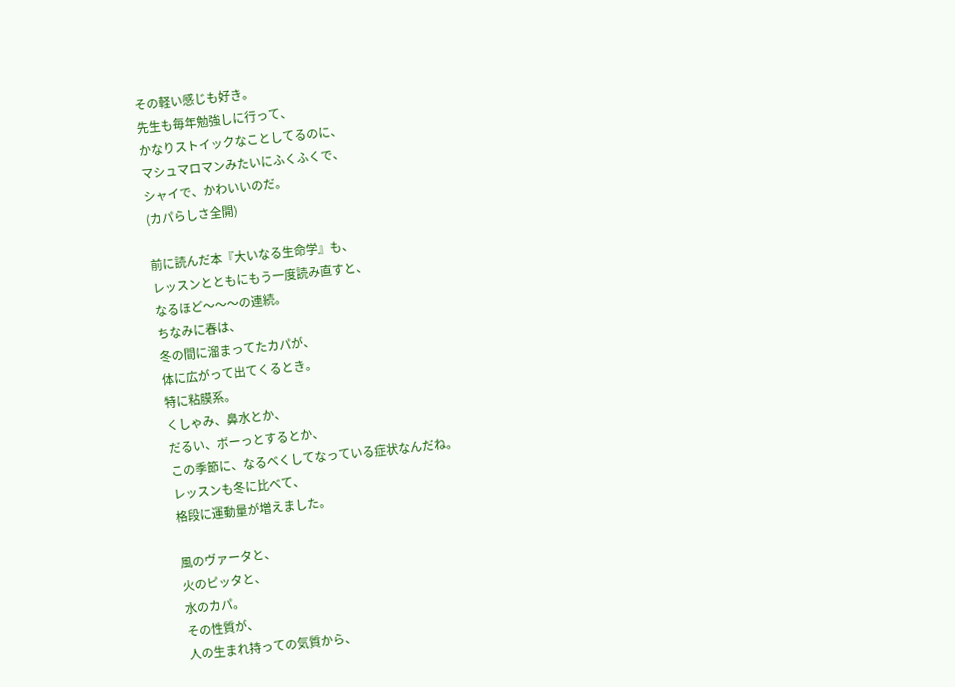その軽い感じも好き。
先生も毎年勉強しに行って、
かなりストイックなことしてるのに、
マシュマロマンみたいにふくふくで、
シャイで、かわいいのだ。
(カパらしさ全開)

前に読んだ本『大いなる生命学』も、
レッスンとともにもう一度読み直すと、
なるほど〜〜〜の連続。
ちなみに春は、
冬の間に溜まってたカパが、
体に広がって出てくるとき。
特に粘膜系。
くしゃみ、鼻水とか、
だるい、ボーっとするとか、
この季節に、なるべくしてなっている症状なんだね。
レッスンも冬に比べて、
格段に運動量が増えました。

風のヴァータと、
火のピッタと、
水のカパ。
その性質が、
人の生まれ持っての気質から、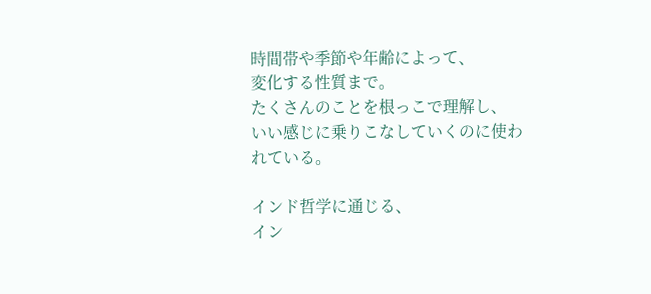時間帯や季節や年齢によって、
変化する性質まで。
たくさんのことを根っこで理解し、
いい感じに乗りこなしていくのに使われている。

インド哲学に通じる、
イン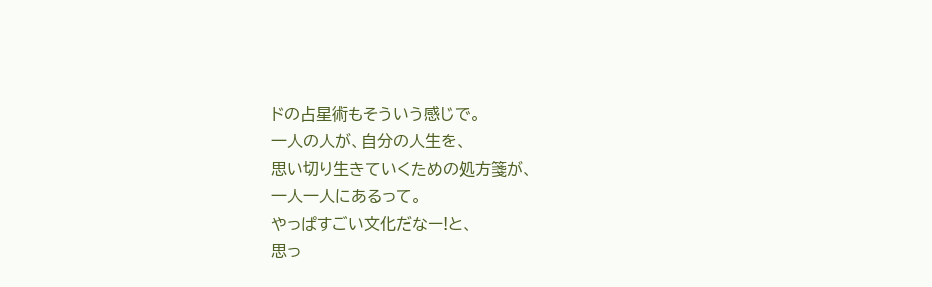ドの占星術もそういう感じで。
一人の人が、自分の人生を、
思い切り生きていくための処方箋が、
一人一人にあるって。
やっぱすごい文化だなー!と、
思っ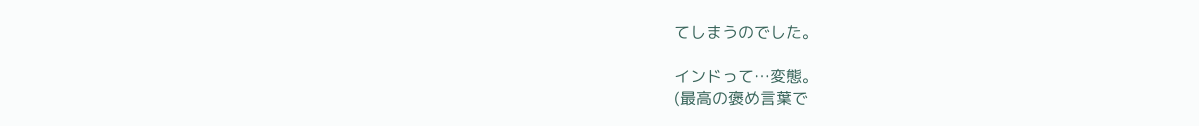てしまうのでした。

インドって…変態。
(最高の褒め言葉で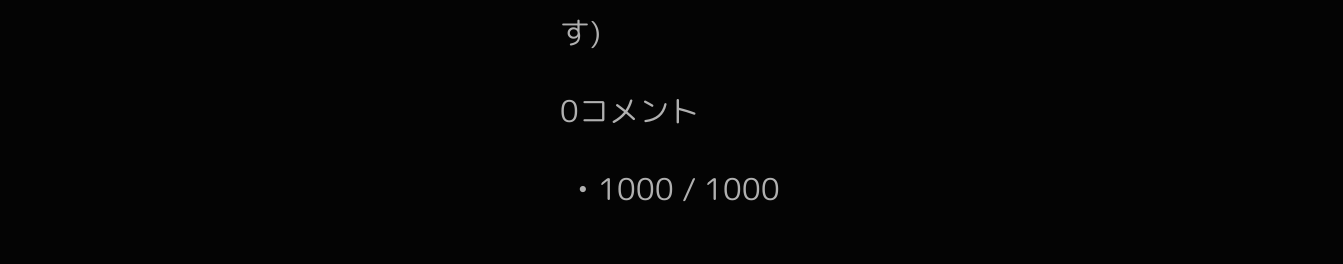す)

0コメント

  • 1000 / 1000